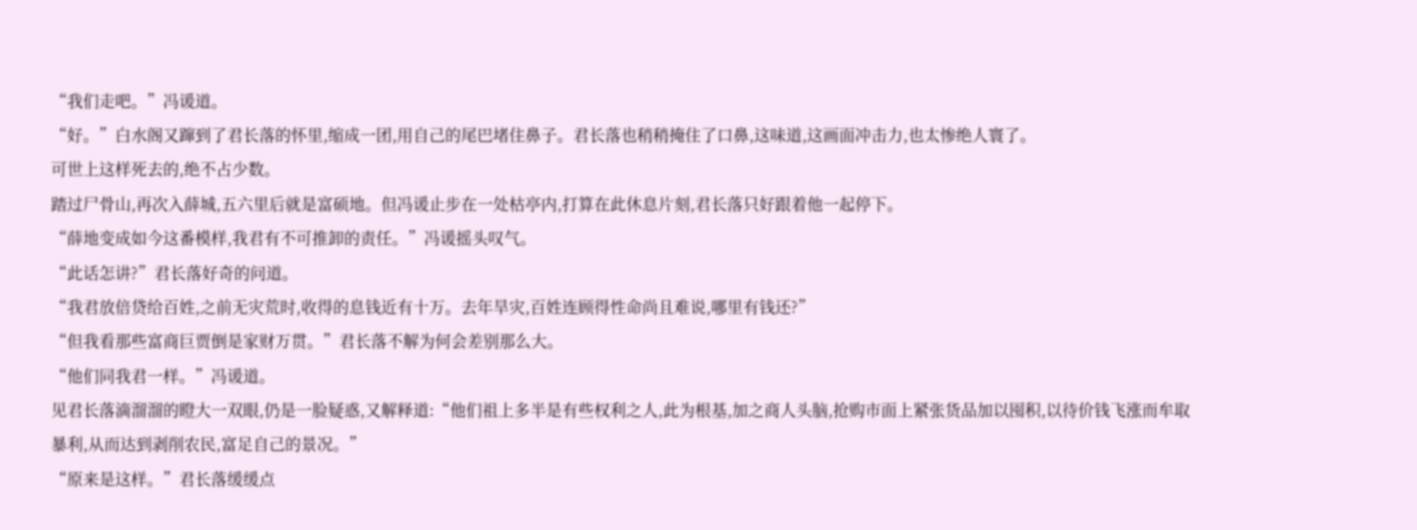“我们走吧。”冯谖道。
“好。”白水阁又蹿到了君长落的怀里,缩成一团,用自己的尾巴堵住鼻子。君长落也稍稍掩住了口鼻,这味道,这画面冲击力,也太惨绝人寰了。
可世上这样死去的,绝不占少数。
踏过尸骨山,再次入薛城,五六里后就是富硕地。但冯谖止步在一处枯亭内,打算在此休息片刻,君长落只好跟着他一起停下。
“薛地变成如今这番模样,我君有不可推卸的责任。”冯谖摇头叹气。
“此话怎讲?”君长落好奇的问道。
“我君放倍贷给百姓,之前无灾荒时,收得的息钱近有十万。去年旱灾,百姓连顾得性命尚且难说,哪里有钱还?”
“但我看那些富商巨贾倒是家财万贯。”君长落不解为何会差别那么大。
“他们同我君一样。”冯谖道。
见君长落滴溜溜的瞪大一双眼,仍是一脸疑惑,又解释道:“他们祖上多半是有些权利之人,此为根基,加之商人头脑,抢购市面上紧张货品加以囤积,以待价钱飞涨而牟取暴利,从而达到剥削农民,富足自己的景况。”
“原来是这样。”君长落缓缓点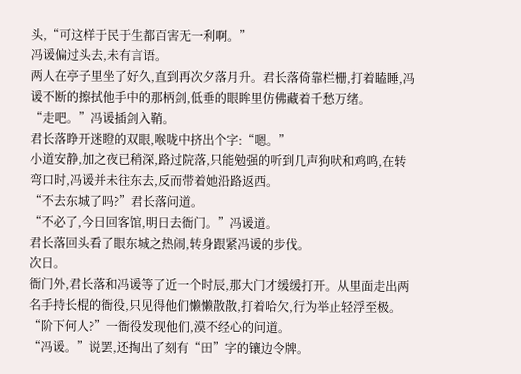头,“可这样于民于生都百害无一利啊。”
冯谖偏过头去,未有言语。
两人在亭子里坐了好久,直到再次夕落月升。君长落倚靠栏栅,打着瞌睡,冯谖不断的擦拭他手中的那柄剑,低垂的眼眸里仿佛藏着千愁万绪。
“走吧。”冯谖插剑入鞘。
君长落睁开迷瞪的双眼,喉咙中挤出个字:“嗯。”
小道安静,加之夜已稍深,路过院落,只能勉强的听到几声狗吠和鸡鸣,在转弯口时,冯谖并未往东去,反而带着她沿路返西。
“不去东城了吗?”君长落问道。
“不必了,今日回客馆,明日去衙门。”冯谖道。
君长落回头看了眼东城之热闹,转身跟紧冯谖的步伐。
次日。
衙门外,君长落和冯谖等了近一个时辰,那大门才缓缓打开。从里面走出两名手持长棍的衙役,只见得他们懒懒散散,打着哈欠,行为举止轻浮至极。
“阶下何人?”一衙役发现他们,漠不经心的问道。
“冯谖。”说罢,还掏出了刻有“田”字的镶边令牌。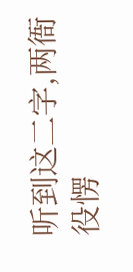听到这二字,两衙役愣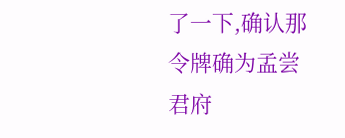了一下,确认那令牌确为孟尝君府